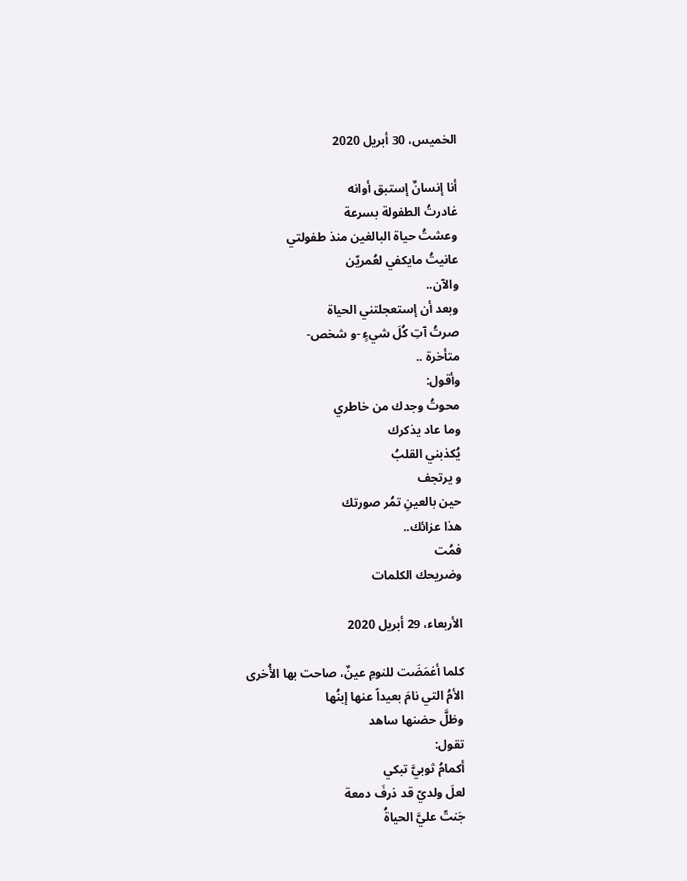الخميس، 30 أبريل 2020

أنا إنسانٌ إستبق أوانه
غادرتُ الطفولة بسرعة
وعشتُ حياة البالغين منذ طفولتي
عانيتُ مايكفي لعُمريّن
والآن..
وبعد أن إستعجلتني الحياة
صرتُ آتِ كُلَ شيءٍ -و شخص-
متأخرة ..
وأقول:
محوتُ وجدك من خاطري
وما عاد يذكرك
يُكذبني القلبُ
و يرتجف
حين بالعينِ تمُر صورتك
هذا عزائك..
فمُت
وضريحك الكلمات

الأربعاء، 29 أبريل 2020

كلما أغمَضَت للنومِ عينٌ، صاحت بها الأُخرى
الأمُ التي نامَ بعيداً عنها إبنُها
وظلَّ حضنها ساهد
تقول:
أكمامُ ثوبيَّ تبكي
لعلَ ولديّ قد ذرفَ دمعة
جَنتّ عليَّ الحياةُ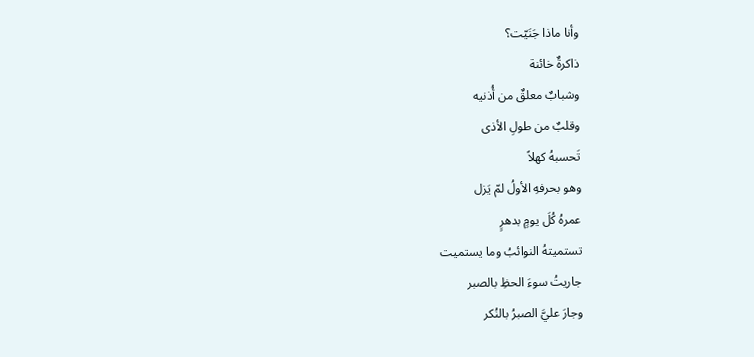وأنا ماذا جَنَيّت؟
ذاكرةٌ خائنة
وشبابٌ معلقٌ من أُذنيه
وقلبٌ من طولِ الأذى
تَحسبهُ كهلاً
وهو بحرفهِ الأولُ لمّ يَزل
عمرهُ كُلَ يومٍ بدهرٍ
تستميتهُ النوائبُ وما يستميت
جاريتُ سوءَ الحظِ بالصبر
وجارَ عليَّ الصبرُ بالنُكر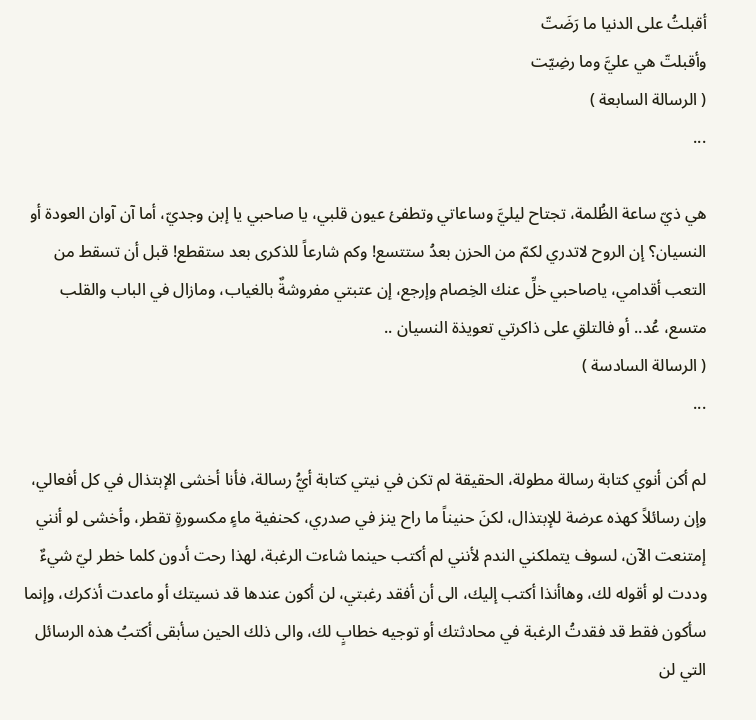أقبلتُ على الدنيا ما رَضَتّ
وأقبلتّ هي عليَّ وما رضِيّت
( الرسالة السابعة )
...

هي ذيّ ساعة الظُلمة، تجتاح ليليَّ وساعاتي وتطفئ عيون قلبي، يا صاحبي يا إبن وجديّ، أما آن آوان العودة أو النسيان؟ إن الروح لاتدري لكمّ من الحزن بعدُ ستتسع! وكم شارعاً للذكرى بعد ستقطع! قبل أن تسقط من التعب أقدامي، ياصاحبي خلِّ عنك الخِصام وإرجع، إن عتبتي مفروشةٌ بالغياب، ومازال في الباب والقلب متسع، عُد.. أو فالتلقِ على ذاكرتي تعويذة النسيان ..
( الرسالة السادسة )
...

لم أكن أنوي كتابة رسالة مطولة، الحقيقة لم تكن في نيتي كتابة أيُّ رسالة، فأنا أخشى الإبتذال في كل أفعالي، وإن رسائلاً كهذه عرضة للإبتذال، لكنَ حنيناً ما راح ينز في صدري، كحنفية ماءٍ مكسورةٍ تقطر، وأخشى لو أنني إمتنعت الآن، لسوف يتملكني الندم لأنني لم أكتب حينما شاءت الرغبة، لهذا رحت أدون كلما خطر ليّ شيءٌ وددت لو أقوله لك، وهاأنذا أكتب إليك، الى أن أفقد رغبتي، لن أكون عندها قد نسيتك أو ماعدت أذكرك، وإنما سأكون فقط قد فقدتُ الرغبة في محادثتك أو توجيه خطابٍ لك، والى ذلك الحين سأبقى أكتبُ هذه الرسائل التي لن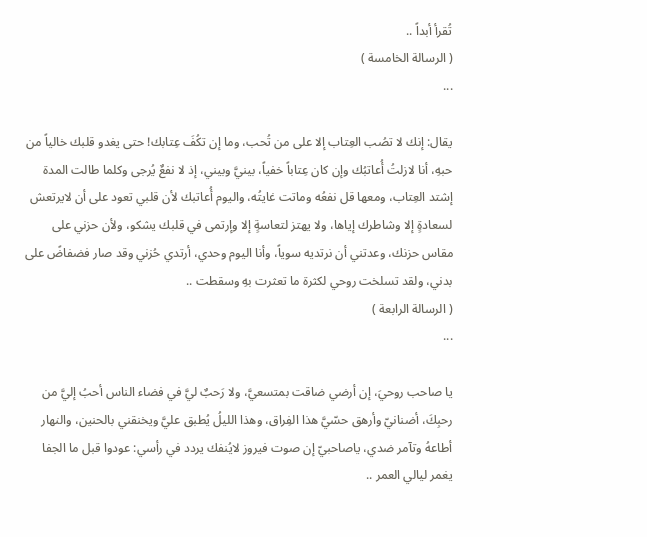تُقرأ أبداً ..
( الرسالة الخامسة )
...

يقال: إنك لا تصُب العِتاب إلا على من تُحب، وما إن تكُفَ عِتابك! حتى يغدو قلبك خالياً من حبهِ، أنا لازلتُ أُعاتبُك وإن كان عِتاباً خفياً، بينيَّ وبيني، إذ لا نفعٌ يُرجى وكلما طالت المدة إشتد العِتاب، ومعها قل نفعُه وماتت غايتُه، واليوم أُعاتبك لأن قلبي تعود على أن لايرتعش لسعادةٍ إلا وشاطرك إياها، ولا يهتز لتعاسةٍ إلا وإرتمى في قلبك يشكو، ولأن حزني على مقاس حزنك، وعدتني أن نرتديه سوياً، وأنا اليوم وحدي، أرتدي حُزني وقد صار فضفاضً على بدني، ولقد تسلخت روحي لكثرة ما تعثرت بهِ وسقطت ..
( الرسالة الرابعة )
...

يا صاحب روحيَ، إن أرضي ضاقت بمتسعيَّ، ولا رَحبٌ ليَّ في فضاء الناس أحبُ إليَّ من رحبِكَ، أضنانيّ وأرهق حسّيَّ هذا الفِراق، وهذا الليلُ يُطبق عليَّ ويخنقني بالحنين، والنهار أطاعهُ وتآمر ضدي، ياصاحبيّ إن صوت فيروز لايُنفك يردد في رأسي: عودوا قبل ما الجفا يغمر ليالي العمر ..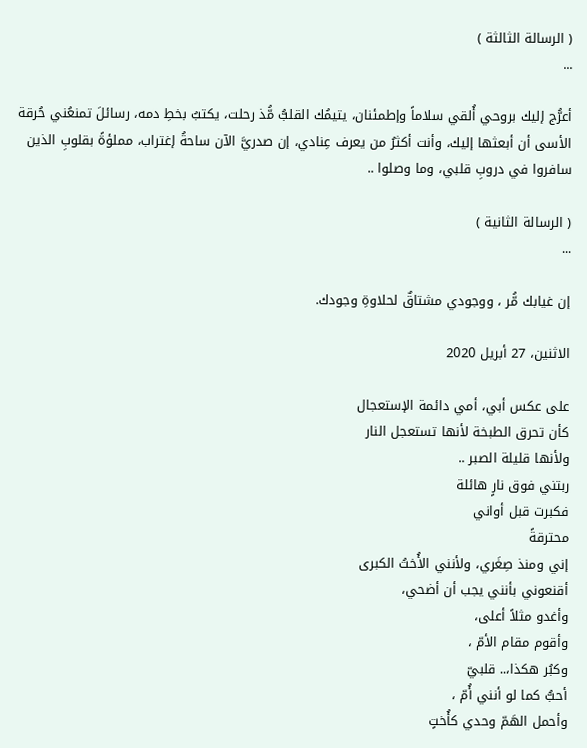( الرسالة الثالثة )
...

أعرُّج إليك بروحي أُلقي سلاماً وإطمئنان، يتيمُك القلبُّ مُّذ رحلت، يكتبُ بخطِ دمه، رسائلَ تمنعُني حُرقة الأسى أن أبعثها إليك، وأنت أكثرُ من يعرف عِنادي، إن صدريَّ الآن ساحةُ إغتراب، مملؤةً بقلوبِ الذين سافروا في دروبِ قلبي، وما وصلوا ..

( الرسالة الثانية )
...

إن غيابك مُّر ، ووجودي مشتاقٌ لحلاوةِ وجودك.

الاثنين، 27 أبريل 2020

على عكس أبي، أمي دائمة الإستعجال
كأن تحرق الطبخة لأنها تستعجل النار
ولأنها قليلة الصبر ..
ربتني فوق نارٍ هائلة
فكبرت قبل أواني
محترقةً
إني ومنذ صِغَري، ولأنني الأُختُ الكبرى
أقنعوني بأنني يجب أن أضحي،
وأغدو مثلاً أعلى،
وأقوم مقام الأمّ ،
وكبُر هكذا،.. قلبيّ
أحبُّ كما لو أنني أُمّ ،
وأحمل الهَمّ وحدي كأُختٍ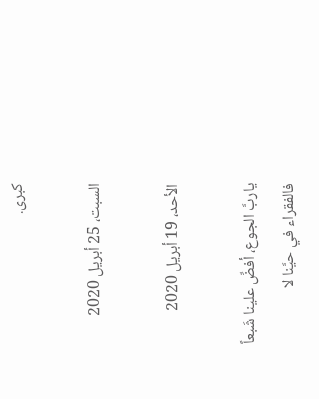كبرى.

السبت، 25 أبريل 2020

الأحد، 19 أبريل 2020

ياربَّ الجوع، أفضِّ علينا شَبعاً
فالفقراء في حيَّنا لا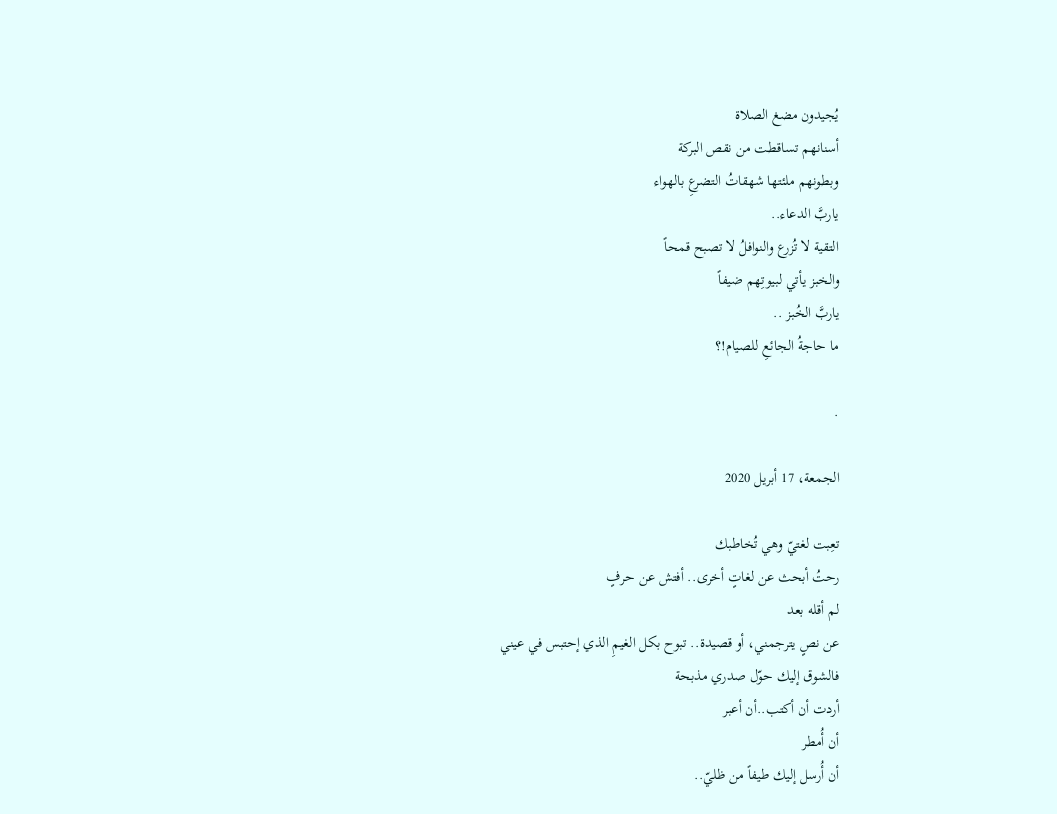يُجيدون مضغ الصلاة
أسنانهم تساقطت من نقص البركة
وبطونهم ملئتها شهقاتُ التضرعِ بالهواء
ياربَّ الدعاء..
التقية لا تُزرع والنوافلُ لا تصبح قمحاً
والخبز يأتي لبيوتِهم ضيفاً
ياربَّ الخُبز ..
ما حاجةُ الجائعِ للصيام!؟

.

الجمعة، 17 أبريل 2020

تعِبت لغتيّ وهي تُخاطبك
رحتُ أبحث عن لغاتٍ أخرى.. أفتش عن حرفٍ
لم أقله بعد
عن نصٍ يترجمني، أو قصيدة.. تبوح بكل الغيمِ الذي إحتبس في عيني
فالشوق إليك حوّل صدري مذبحة
أردت أن أكتب..أن أعبر
أن أُمطر
أن أُرسل إليك طيفاً من ظليّ..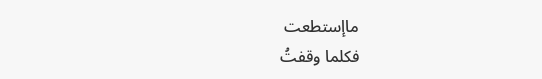ماإستطعت
فكلما وقفتُ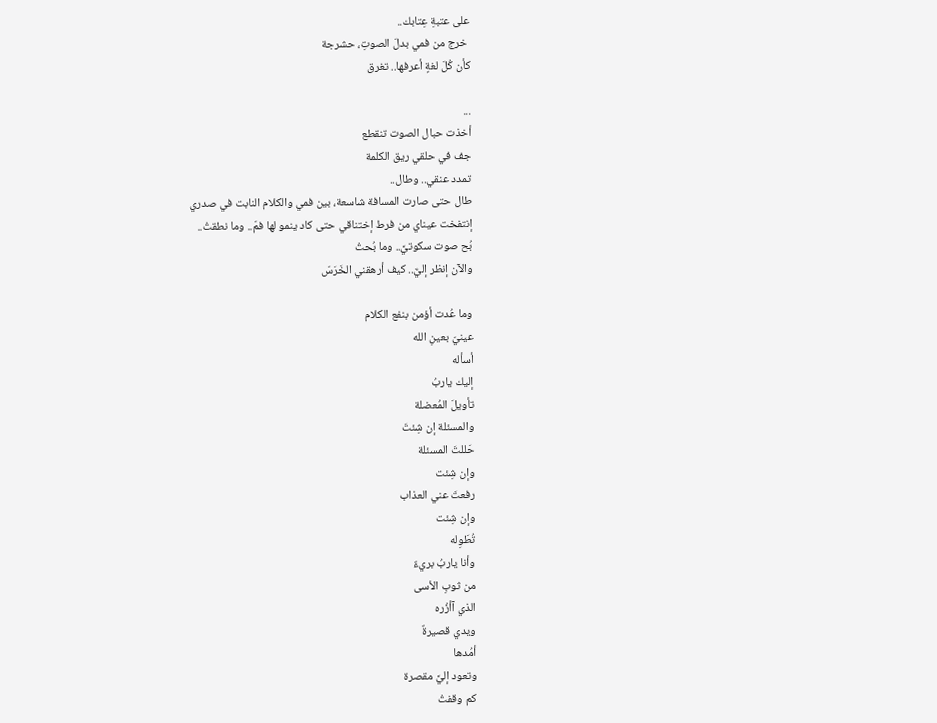على عتبةِ عِتابك..
 خرج من فمي بدلَ الصوتِ، حشرجة
كأن كُلَ لغةٍ أعرفها.. تغرق

...
أخذت حبال الصوت تنقطع
جف في حلقي ريق الكلمة
تمدد عنقي.. وطال..
طال حتى صارت المسافة شاسعة، بين فمي والكلام النابت في صدري
إنتفخت عيناي من فرط إختناقي حتى كاد ينمو لها فمّ.. وما نطقتُ..
بُح صوت سكوتيَّ.. وما بُحتُ
والآن إنظر إليَّ.. كيف أرهقني الخَرَسّ

وما عُدت أؤمن بنفع الكلام
عينيّ بعينِ الله
أسأله
إليك ياربُ
تأويلَ المُعضلة
والمسئلة إن شِئتَ
حَللتَ المسئلة
وإن شِئت
رفعتَ عني العذاب
وإن شِئت
تُطَوِله
وأنا ياربُ بريءٌ
من ثوبِ الأسى
الذي آأزُره
ويدي قصيرةٌ
أمُدها
وتعود إليَّ مقصرة
كم وقفتُ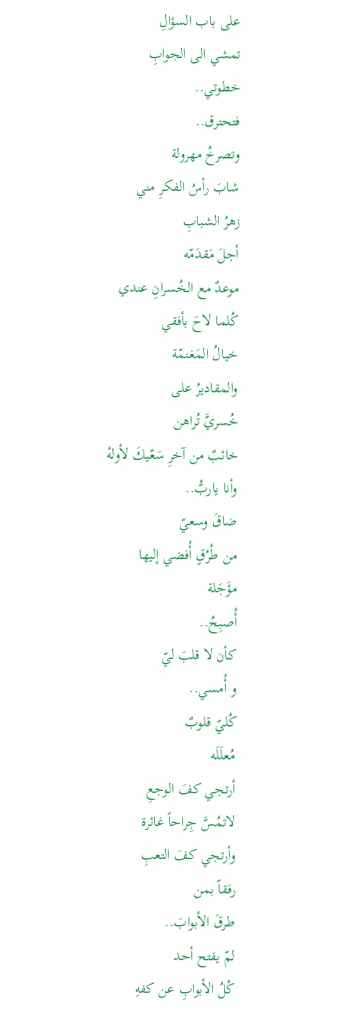على باب السؤالِ
تمشي الى الجوابِ
خطوتي..
فتحترق..
وتصرخُ مهرولة
شابَ رأسُ الفكرِ مني
زهرُ الشبابِ
أجلَ مَقدَمّه
موعدٌ مع الخُسرانِ عندي
كُلما لاحَ بأفقي
خيالُ المَغنمّة
والمقاديرُ على
خُسريَّ تُراهن
خائبٌ من آخرِ سَعّيكَ لأولهْ
وأنا ياربُّ..
ضاقَ وسعيّ
من طُرُقٍ أُفضي إليها
مؤَجَلة
أُصبِحُ..
كأن لا قلبَ ليّ
و أُمسي..
كُليّ قلوبٌ
مُعلَلَه
أرتجي كفَ الوجعِ
لاتمُسَّ جِراحاً غائرة
وأرتجي كفَ التعبِ
رفقاً بمن
طرقَ الأبوابَ..
لمّ يفتح أحد
كُلُ الأبوابِ عن كفهِ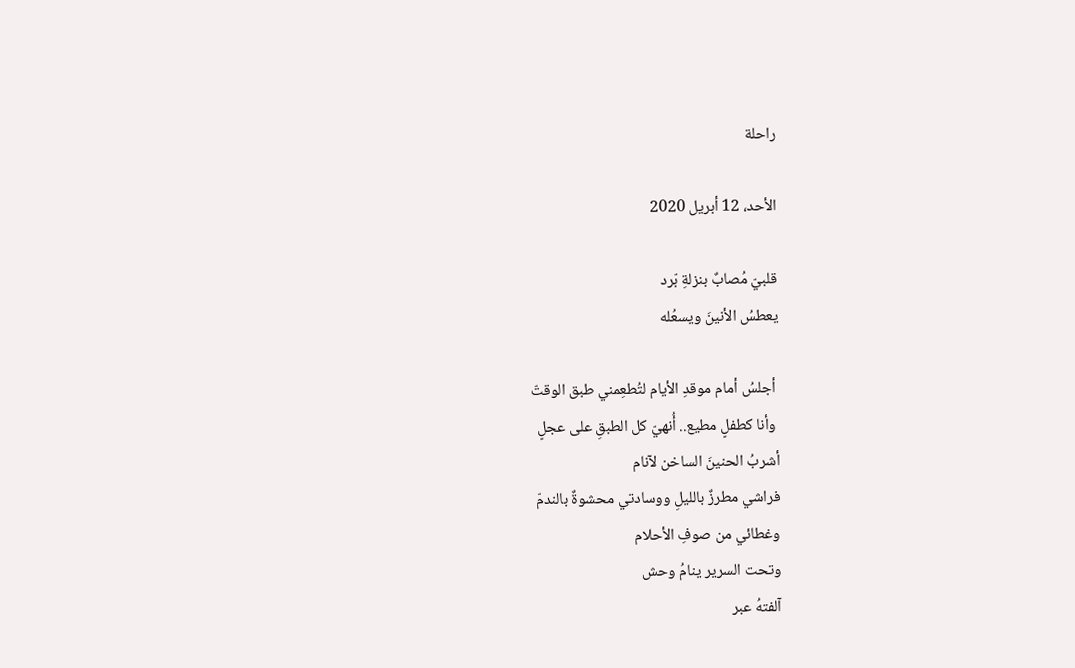راحلة

الأحد، 12 أبريل 2020

قلبيّ مُصابٌ بنزلةِ بّرد
يعطسُ الأنينَ ويسعُله

 أجلسُ أمام موقدِ الأيام لتُطعِمني طبق الوقتّ
 وأنا كطفلٍ مطيع.. أُنهيّ كل الطبقِ على عجلٍ
أشربُ الحنينَ الساخن لآنام
فراشي مطرزٌ بالليلِ ووسادتي محشوةٌ بالندمّ
وغطائي من صوفِ الأحلام
وتحت السرير ينامُ وحش
آلفتهُ عبر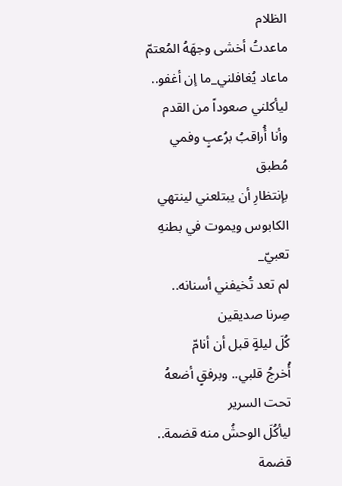الظلام
ماعدتُ أخشى وجهَهُ المُعتمّ
ماعاد يُغافلني_ما إن أغفو.. ليأكلني صعوداً من القدم
وأنا أُراقبُ برُعبٍ وفمي مُطبق
بإنتظارِ أن يبتلعني لينتهي الكابوس ويموت في بطنهِ تعبيّ_
لم تعد تُخيفني أسنانه.. صِرنا صديقين
كُلَ ليلةٍ قبل أن أنامّ
أُخرجُ قلبي.. وبرفقٍ أضعهُ تحت السرير
ليأكُلَ الوحشُ منه قضمة.. قضمة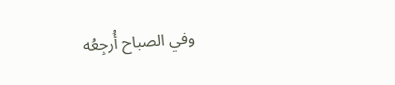وفي الصباح أُرجِعُه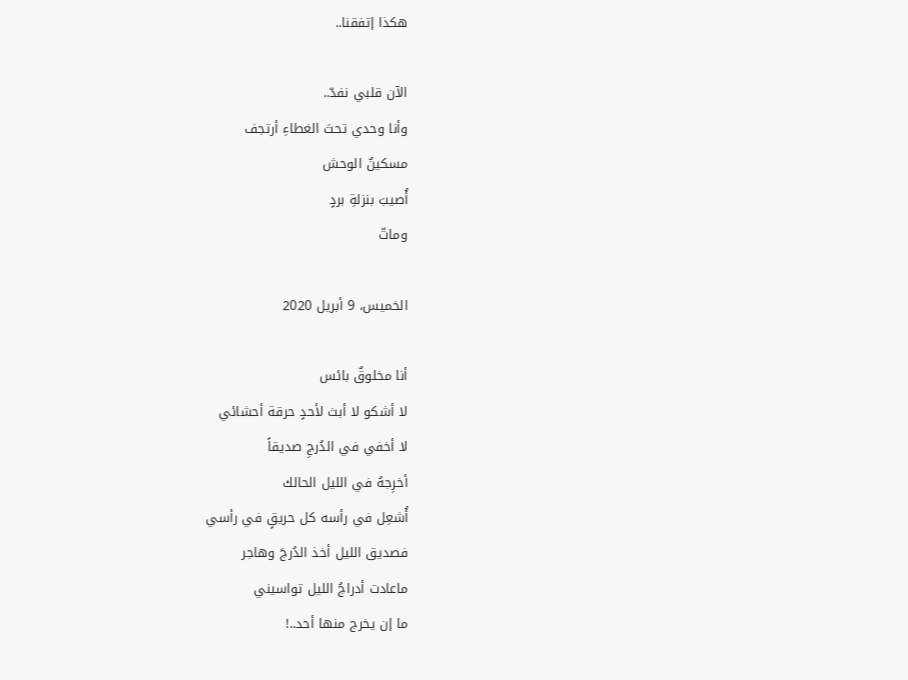هكذا إتفقنا..

الآن قلبي نفدّ..
وأنا وحدي تحتَ الغطاءِ أرتجف
مسكينٌ الوحش
أُصيبَ بنزلةِ بردٍ
وماتّ

الخميس، 9 أبريل 2020

أنا مخلوقٌ بائس
لا أشكو لا أبث لأحدٍ حرقة أحشائي
لا أخفي في الدُرجِ صديقاً
أخرِجهُ في الليل الحالك
أُشعِل في رأسه كل حريقٍ في رأسي
فصديق الليل أخذ الدُرجَ وهاجر
ماعادت أدراجُ الليل تواسيني
ما إن يخرج منها أحد..!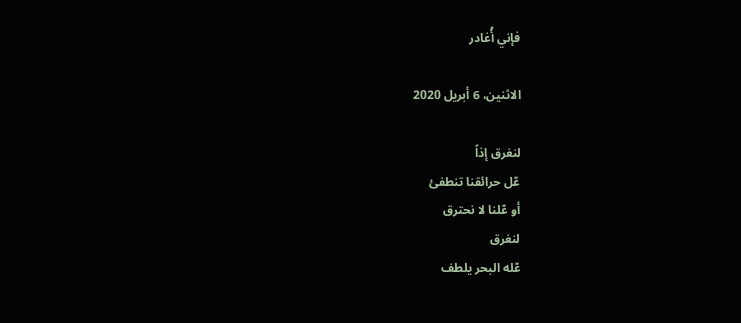فإني أُغادر

الاثنين، 6 أبريل 2020

لنغرق إذاً
عّل حرائقنا تنطفئ
أو عّلنا لا نحترق
لنغرق
عّله البحر يلطف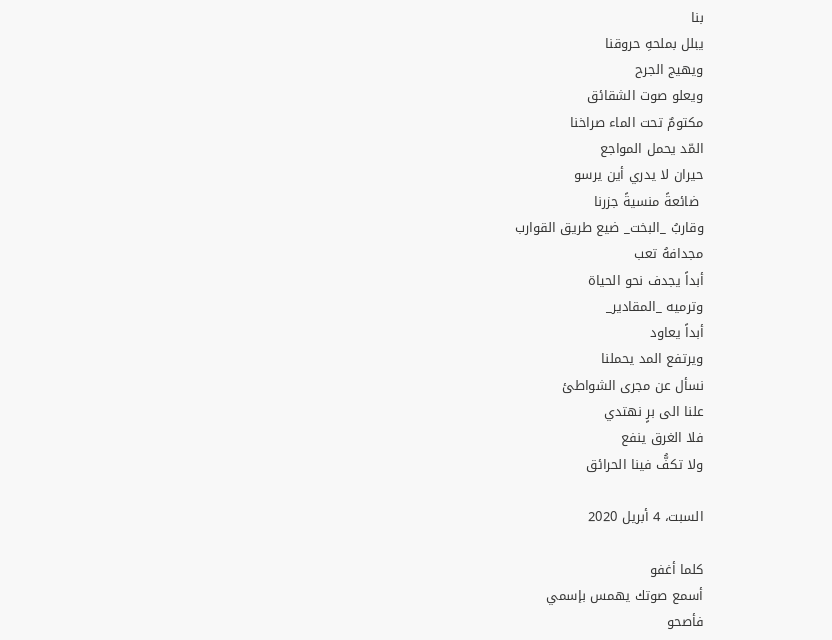بنا
يبلل بملحهِ حروقنا
ويهيج الجرح
ويعلو صوت الشقائق
مكتومٌ تحت الماء صراخنا
المّد يحمل المواجع
حيران لا يدري أين يرسو
 ضائعةً منسيةً جزرنا
وقاربُ _البخت_ ضيع طريق القوارب
مجدافهُ تعب
أبداً يجدف نحو الحياة
وترميه _المقادير_
أبداً يعاود
ويرتفع المد يحملنا
نسأل عن مجرى الشواطئ
علنا الى برٍ نهتدي
فلا الغرق ينفع
ولا تكفُّ فينا الحرائق

السبت، 4 أبريل 2020

كلما أغفو
أسمع صوتك يهمس بإسمي
فأصحو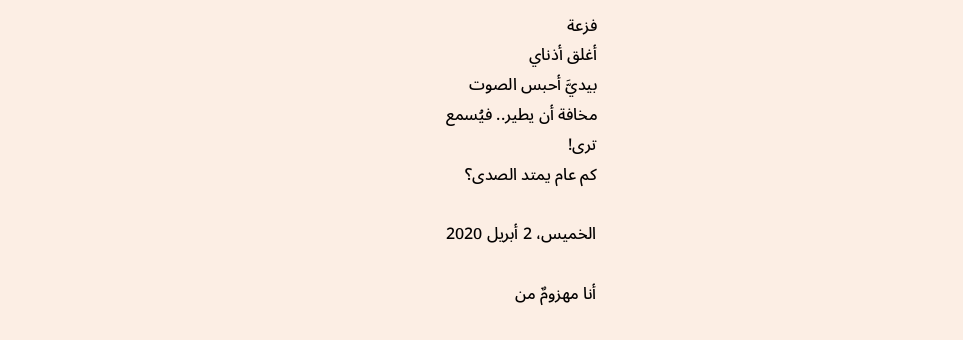فزعة
أغلق أذناي
بيديَّ أحبس الصوت
مخافة أن يطير.. فيُسمع
ترى!
كم عام يمتد الصدى؟

الخميس، 2 أبريل 2020

أنا مهزومٌ من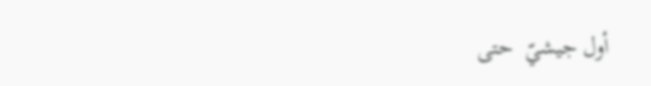أول جيشيّ  حتى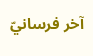آخر فرسانيّ